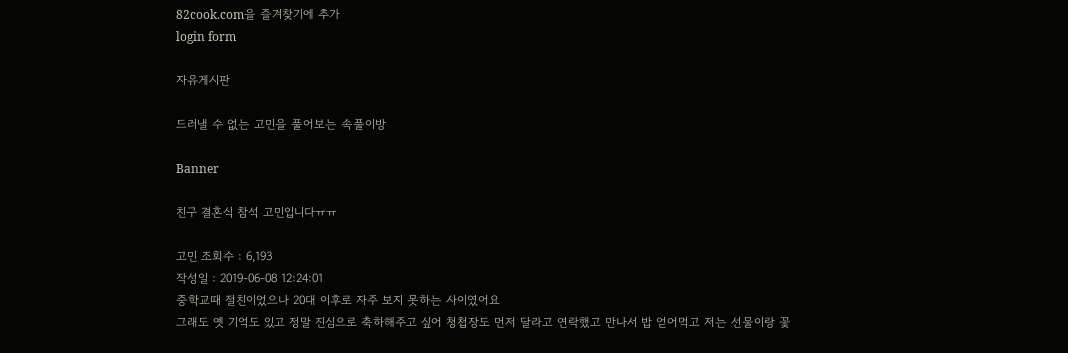82cook.com을 즐겨찾기에 추가
login form

자유게시판

드러낼 수 없는 고민을 풀어보는 속풀이방

Banner

친구 결혼식 참석 고민입니다ㅠㅠ

고민 조회수 : 6,193
작성일 : 2019-06-08 12:24:01
중학교때 절친이었으나 20대 이후로 자주 보지 못하는 사이였어요
그래도 옛 기억도 있고 정말 진심으로 축하해주고 싶어 청첩장도 먼저 달라고 연락했고 만나서 밥 얻어먹고 저는 선물이랑 꽃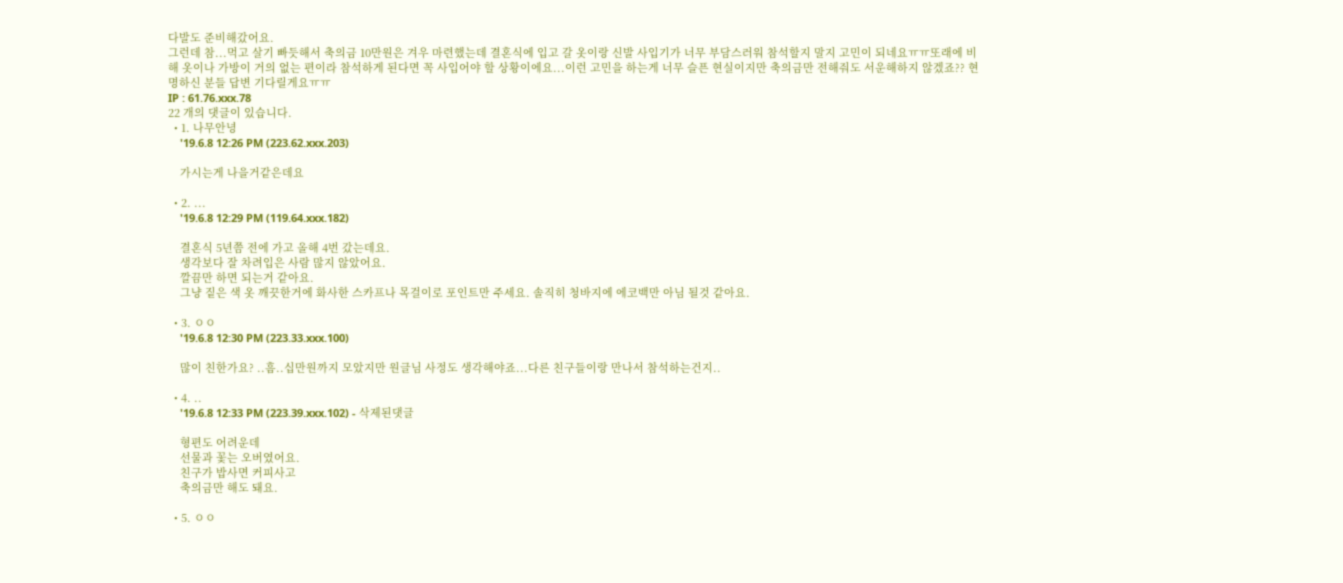다발도 준비해갔어요.
그런데 참...먹고 살기 빠듯해서 축의금 10만원은 겨우 마련했는데 결혼식에 입고 갈 옷이랑 신발 사입기가 너무 부담스러워 참석할지 말지 고민이 되네요ㅠㅠ또래에 비해 옷이나 가방이 거의 없는 편이라 참석하게 된다면 꼭 사입어야 할 상황이에요...이런 고민을 하는게 너무 슬픈 현실이지만 축의금만 전해줘도 서운해하지 않겠죠?? 현명하신 분들 답변 기다릴게요ㅠㅠ
IP : 61.76.xxx.78
22 개의 댓글이 있습니다.
  • 1. 나무안녕
    '19.6.8 12:26 PM (223.62.xxx.203)

    가시는게 나을거같은데요

  • 2. ...
    '19.6.8 12:29 PM (119.64.xxx.182)

    결혼식 5년쯤 전에 가고 올해 4번 갔는데요.
    생각보다 잘 차려입은 사람 많지 않았어요.
    깔끔만 하면 되는거 같아요.
    그냥 짙은 색 옷 깨끗한거에 화사한 스카프나 목걸이로 포인트만 주세요. 솔직히 청바지에 에코백만 아님 될것 같아요.

  • 3. ㅇㅇ
    '19.6.8 12:30 PM (223.33.xxx.100)

    많이 친한가요? ..흠..십만원까지 모았지만 원글님 사정도 생각해야죠...다른 친구들이랑 만나서 참석하는건지..

  • 4. ..
    '19.6.8 12:33 PM (223.39.xxx.102) - 삭제된댓글

    형편도 어려운데
    선물과 꽃는 오버였어요.
    친구가 밥사면 커피사고
    축의금만 해도 돼요.

  • 5. ㅇㅇ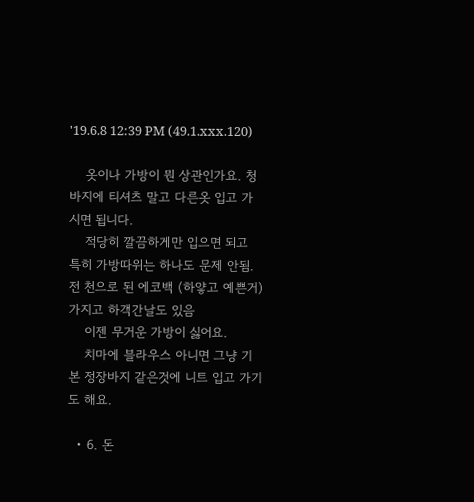'19.6.8 12:39 PM (49.1.xxx.120)

    옷이나 가방이 뭔 상관인가요. 청바지에 티셔츠 말고 다른옷 입고 가시면 됩니다.
    적당히 깔끔하게만 입으면 되고 특히 가방따위는 하나도 문제 안됨. 전 천으로 된 에코백 (하얗고 예쁜거) 가지고 하객간날도 있음
    이젠 무거운 가방이 싫어요.
    치마에 블라우스 아니면 그냥 기본 정장바지 같은것에 니트 입고 가기도 해요.

  • 6. 돈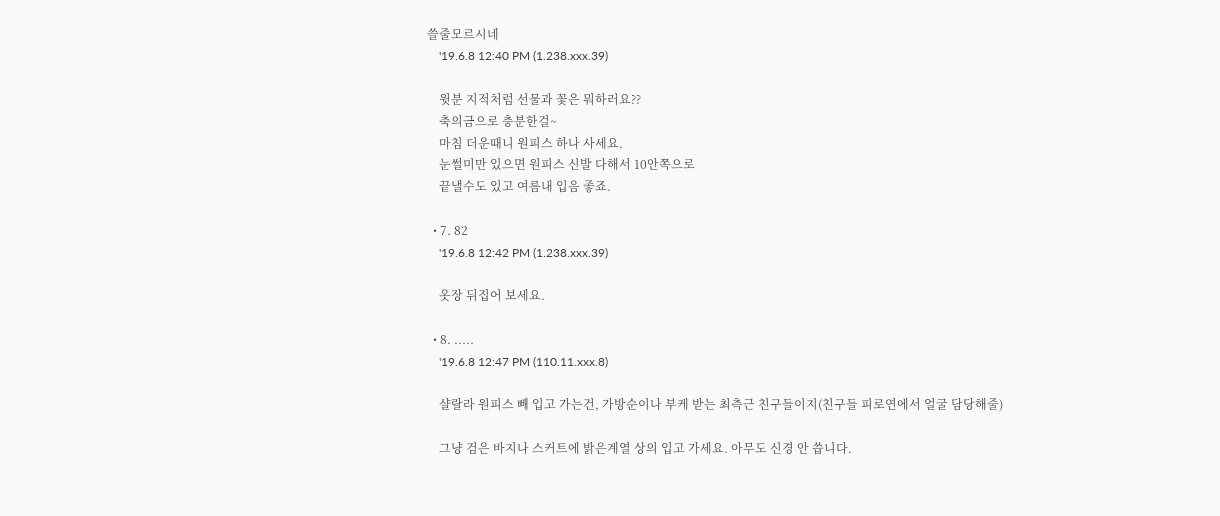쓸줄모르시네
    '19.6.8 12:40 PM (1.238.xxx.39)

    윗분 지적처럼 선물과 꽃은 뭐하러요??
    축의금으로 충분한걸~
    마침 더운때니 원피스 하나 사세요.
    눈썰미만 있으면 원피스 신발 다해서 10안쪽으로
    끝낼수도 있고 여름내 입음 좋죠.

  • 7. 82
    '19.6.8 12:42 PM (1.238.xxx.39)

    옷장 뒤집어 보세요.

  • 8. .....
    '19.6.8 12:47 PM (110.11.xxx.8)

    샬랄라 원피스 빼 입고 가는건, 가방순이나 부케 받는 최측근 친구들이지(친구들 피로연에서 얼굴 담당해줄)

    그냥 검은 바지나 스커트에 밝은계열 상의 입고 가세요. 아무도 신경 안 씁니다.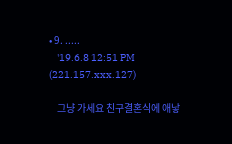• 9. .....
    '19.6.8 12:51 PM (221.157.xxx.127)

    그냥 가세요 친구결혼식에 애낳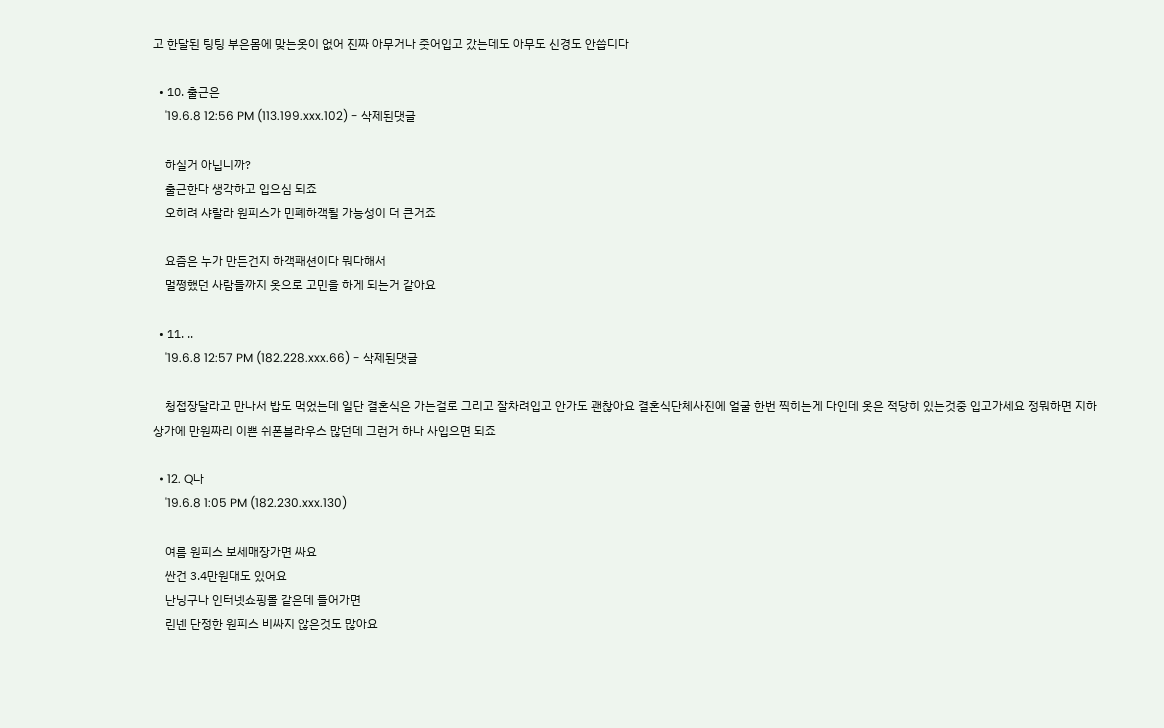고 한달된 팅팅 부은몸에 맞는옷이 없어 진짜 아무거나 줏어입고 갔는데도 아무도 신경도 안씁디다

  • 10. 출근은
    '19.6.8 12:56 PM (113.199.xxx.102) - 삭제된댓글

    하실거 아닙니까?
    출근한다 생각하고 입으심 되죠
    오히려 샤랄라 원피스가 민폐하객될 가능성이 더 큰거죠

    요즘은 누가 만든건지 하객패션이다 뭐다해서
    멀쩡했던 사람들까지 옷으로 고민을 하게 되는거 같아요

  • 11. ..
    '19.6.8 12:57 PM (182.228.xxx.66) - 삭제된댓글

    청접장달라고 만나서 밥도 먹었는데 일단 결혼식은 가는걸로 그리고 잘차려입고 안가도 괜찮아요 결혼식단체사진에 얼굴 한번 찍히는게 다인데 옷은 적당히 있는것중 입고가세요 정뭐하면 지하상가에 만원짜리 이쁜 쉬폰블라우스 많던데 그런거 하나 사입으면 되죠

  • 12. Q나
    '19.6.8 1:05 PM (182.230.xxx.130)

    여름 원피스 보세매장가면 싸요
    싼건 3.4만원대도 있어요
    난닝구나 인터넷쇼핑몰 같은데 들어가면
    린넨 단정한 원피스 비싸지 않은것도 많아요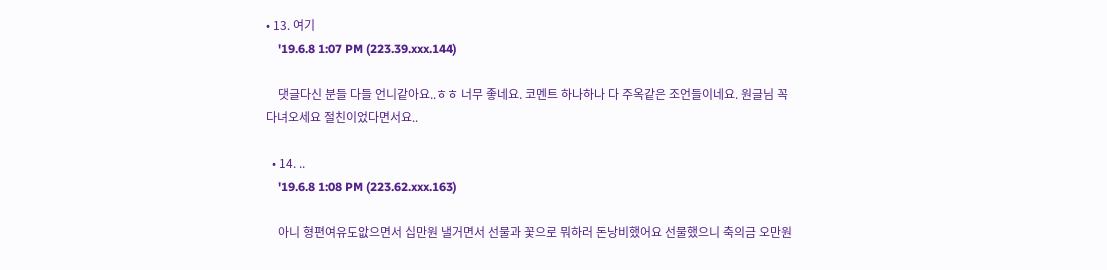• 13. 여기
    '19.6.8 1:07 PM (223.39.xxx.144)

    댓글다신 분들 다들 언니같아요..ㅎㅎ 너무 좋네요. 코멘트 하나하나 다 주옥같은 조언들이네요. 원글님 꼭 다녀오세요 절친이었다면서요..

  • 14. ..
    '19.6.8 1:08 PM (223.62.xxx.163)

    아니 형편여유도앖으면서 십만원 낼거면서 선물과 꽃으로 뭐하러 돈낭비했어요 선물했으니 축의금 오만원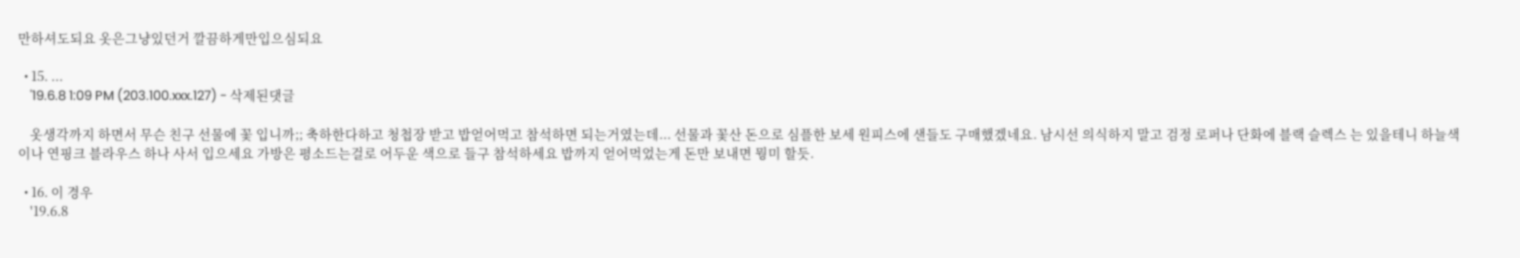만하셔도되요 옷은그냥있던거 깔끔하게만입으심되요

  • 15. ...
    '19.6.8 1:09 PM (203.100.xxx.127) - 삭제된댓글

    옷생각까지 하면서 무슨 친구 선물에 꽃 입니까;; 축하한다하고 청첩장 받고 밥얻어먹고 참석하면 되는거였는데... 선물과 꽃산 돈으로 심플한 보세 원피스에 샌들도 구매했겠네요. 남시선 의식하지 말고 검정 로퍼나 단화에 블랙 슬렉스 는 있을테니 하늘색이나 연핑크 블라우스 하나 사서 입으세요 가방은 평소드는걸로 어두운 색으로 들구 참석하세요 밥까지 얻어먹었는게 돈만 보내면 뭥미 할듯.

  • 16. 이 경우
    '19.6.8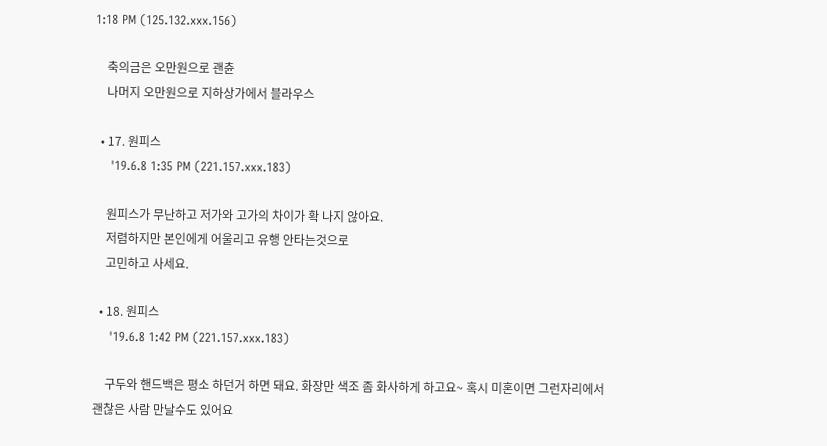1:18 PM (125.132.xxx.156)

    축의금은 오만원으로 괜츈
    나머지 오만원으로 지하상가에서 블라우스

  • 17. 원피스
    '19.6.8 1:35 PM (221.157.xxx.183)

    원피스가 무난하고 저가와 고가의 차이가 확 나지 않아요.
    저렴하지만 본인에게 어울리고 유행 안타는것으로
    고민하고 사세요.

  • 18. 원피스
    '19.6.8 1:42 PM (221.157.xxx.183)

    구두와 핸드백은 평소 하던거 하면 돼요. 화장만 색조 좀 화사하게 하고요~ 혹시 미혼이면 그런자리에서 괜찮은 사람 만날수도 있어요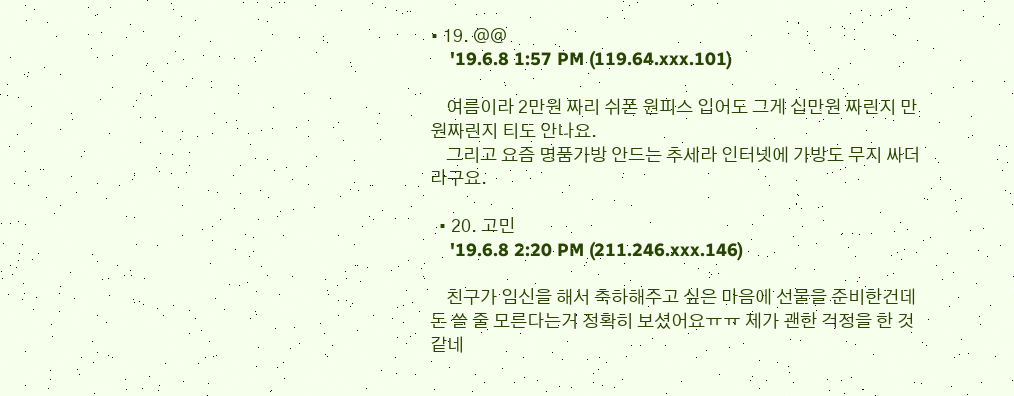• 19. @@
    '19.6.8 1:57 PM (119.64.xxx.101)

    여름이라 2만원 짜리 쉬폰 원피스 입어도 그게 십만원 짜린지 만원짜린지 티도 안나요.
    그리고 요즘 명품가방 안드는 추세라 인터넷에 가방도 무지 싸더라구요.

  • 20. 고민
    '19.6.8 2:20 PM (211.246.xxx.146)

    친구가 임신을 해서 축하해주고 싶은 마음에 선물을 준비한건데 돈 쓸 줄 모른다는거 정확히 보셨어요ㅠㅠ 제가 괜한 걱정을 한 것 같네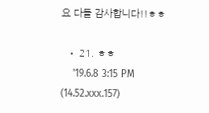요 다들 감사합니다!!ㅎㅎ

  • 21. ㅎㅎ
    '19.6.8 3:15 PM (14.52.xxx.157)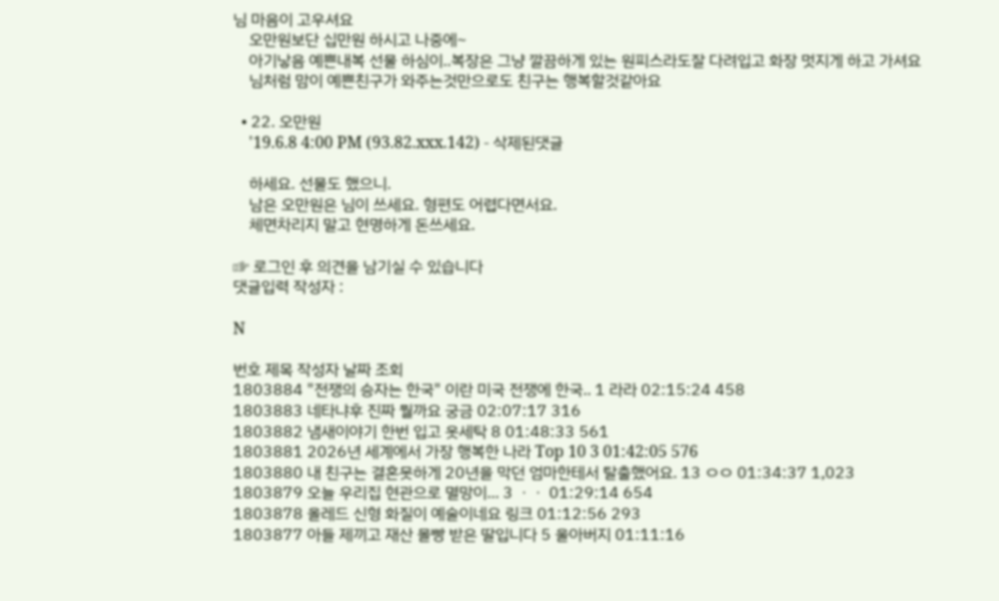님 마음이 고우셔요
    오만원보단 십만원 하시고 나중에~
    아기낳음 예쁜내복 선물 하심이..복장은 그냥 깔끔하게 있는 원피스라도잘 다려입고 화장 멋지게 하고 가셔요
    님처럼 맘이 예쁜친구가 와주는것만으로도 친구는 행복할것같아요

  • 22. 오만원
    '19.6.8 4:00 PM (93.82.xxx.142) - 삭제된댓글

    하세요. 선물도 했으니.
    남은 오만원은 님이 쓰세요. 형편도 어렵다면서요.
    체면차리지 말고 현명하게 돈쓰세요.

☞ 로그인 후 의견을 남기실 수 있습니다
댓글입력 작성자 :

N

번호 제목 작성자 날짜 조회
1803884 "전쟁의 승자는 한국" 이란 미국 전쟁에 한국.. 1 라라 02:15:24 458
1803883 네타냐후 진짜 뭘까요 궁금 02:07:17 316
1803882 냄새이야기 한번 입고 옷세탁 8 01:48:33 561
1803881 2026년 세계에서 가장 행복한 나라 Top 10 3 01:42:05 576
1803880 내 친구는 결혼못하게 20년을 막던 엄마한테서 탈출했어요. 13 ㅇㅇ 01:34:37 1,023
1803879 오늘 우리집 현관으로 멸망이... 3 ㆍㆍ 01:29:14 654
1803878 올레드 신형 화질이 예술이네요 링크 01:12:56 293
1803877 아들 제끼고 재산 몰빵 받은 딸입니다 5 울아버지 01:11:16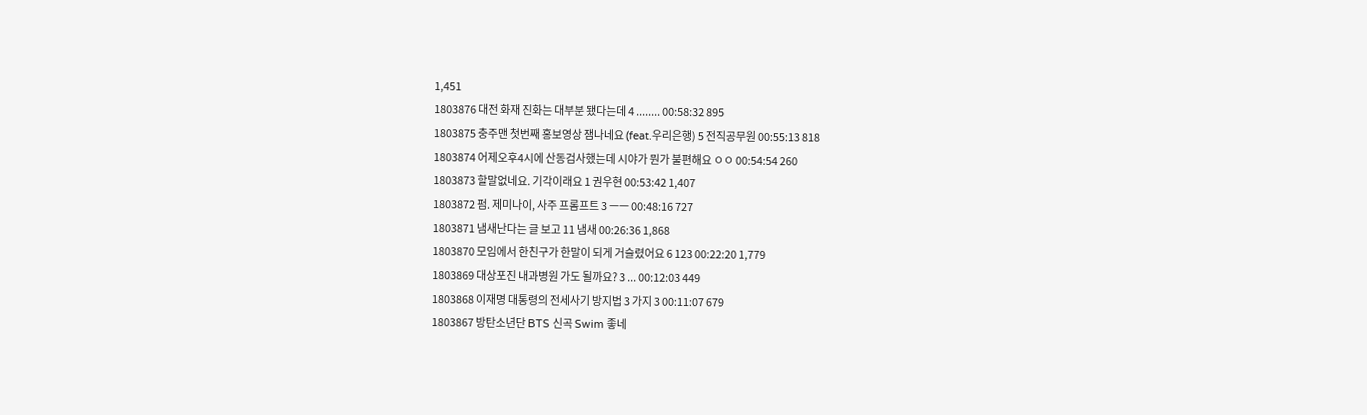1,451
1803876 대전 화재 진화는 대부분 됐다는데 4 ........ 00:58:32 895
1803875 충주맨 첫번째 홍보영상 잼나네요 (feat.우리은행) 5 전직공무원 00:55:13 818
1803874 어제오후4시에 산동검사했는데 시야가 뭔가 불편해요 ㅇㅇ 00:54:54 260
1803873 할말없네요. 기각이래요 1 권우현 00:53:42 1,407
1803872 펌. 제미나이, 사주 프롬프트 3 ㅡㅡ 00:48:16 727
1803871 냄새난다는 글 보고 11 냄새 00:26:36 1,868
1803870 모임에서 한친구가 한말이 되게 거슬렸어요 6 123 00:22:20 1,779
1803869 대상포진 내과병원 가도 될까요? 3 ... 00:12:03 449
1803868 이재명 대통령의 전세사기 방지법 3 가지 3 00:11:07 679
1803867 방탄소년단 BTS 신곡 Swim 좋네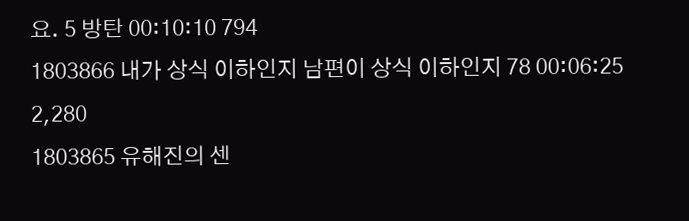요. 5 방탄 00:10:10 794
1803866 내가 상식 이하인지 남편이 상식 이하인지 78 00:06:25 2,280
1803865 유해진의 센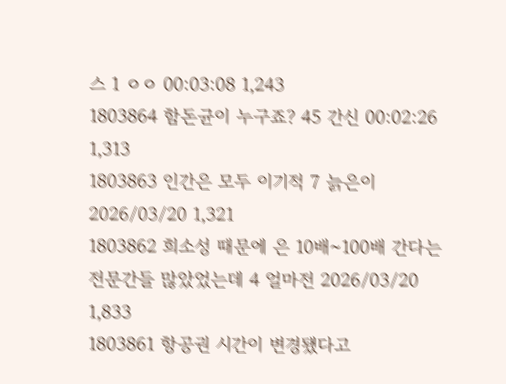스 1 ㅇㅇ 00:03:08 1,243
1803864 함돈균이 누구죠? 45 간신 00:02:26 1,313
1803863 인간은 모두 이기적 7 늙은이 2026/03/20 1,321
1803862 희소성 때문에 은 10배~100배 간다는 전문간들 많았었는데 4 얼마전 2026/03/20 1,833
1803861 항공권 시간이 변경됐다고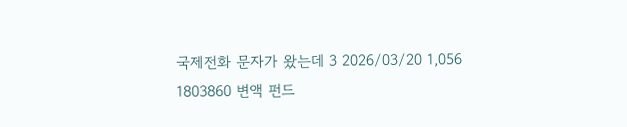국제전화 문자가 왔는데 3 2026/03/20 1,056
1803860 변액 펀드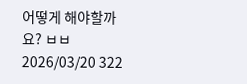어떻게 해야할까요? ㅂㅂ 2026/03/20 322